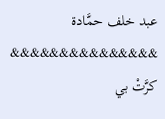عبد خلف حمَّادة
&&&&&&&&&&&&&&&
كرَّتْ بي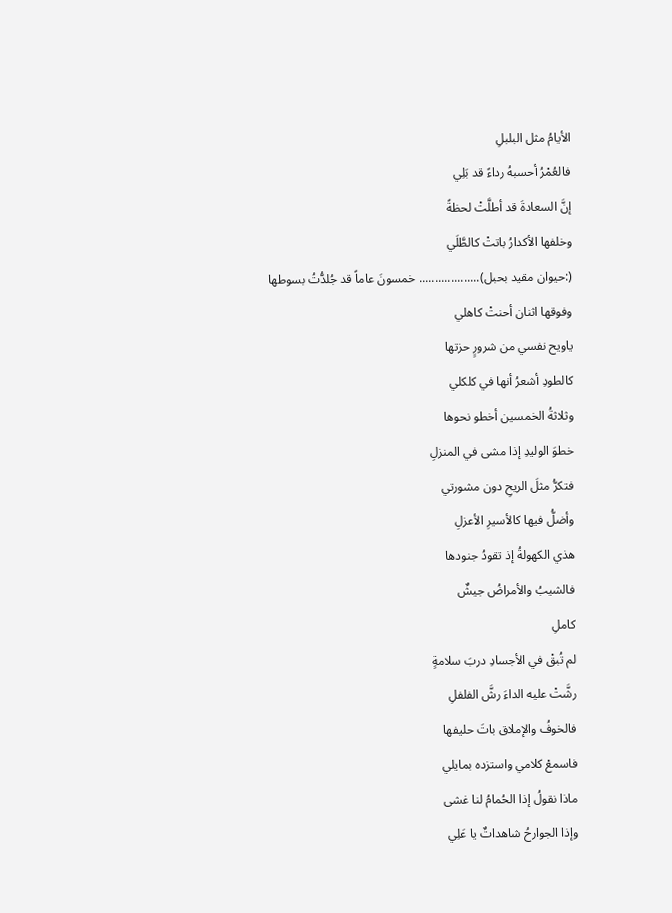الأيامُ مثل البلبلِ
فالعُمْرُ أحسبهُ رداءً قد بَلِي
إنَّ السعادةَ قد أطلَّتْ لحظةً
وخلفها الأكدارُ باتتْ كالطَّلَي
(:حيوان مقيد بحبل)................... خمسونَ عاماً قد جُلدُّتُ بسوطها
وفوقها اثنان أحنتْ كاهلي
ياويح نفسي من شرورٍ حزتها
كالطودِ أشعرُ أنها في كلكلي
وثلاثةُ الخمسين أخطو نحوها
خطوَ الوليدِ إذا مشى في المنزلِ
فتكرُّ مثلَ الريحِ دون مشورتي
وأضلُّ فيها كالأسيرِ الأعزلِ
هذي الكهولةُ إذ تقودُ جنودها
فالشيبُ والأمراضُ جيشٌ
كاملِ
لم تُبقْ في الأجسادِ دربَ سلامةٍ
رشَّتْ عليه الداءَ رشَّ الفلفلِ
فالخوفُ والإملاق باتَ حليفها
فاسمعْ كلامي واستزده بمايلي
ماذا نقولُ إذا الحُمامُ لنا غشى
وإذا الجوارحُ شاهداتٌ يا عَلِي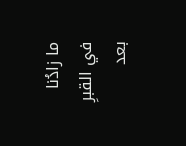ما زادُنا في القبرِ بعد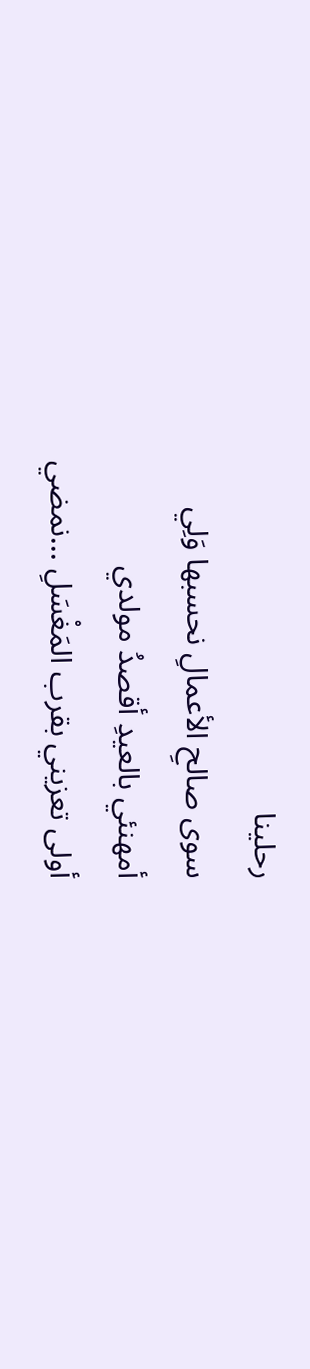رحلينا
سوى صالحِ الأعمالِ نحسبها وَلِي
أمهنئي بالعيدِ أقصدُ مولدي
أولى تعزيني بقرب المَغْسَلِ ...نمضي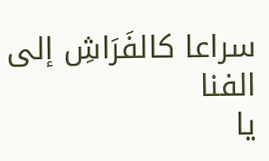سراعا كالفَرَاشِ إلى الفنا
يا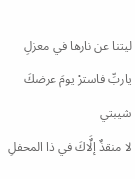ليتنا عن نارها في معزلِ ياربِّ فاسترْ يومَ عرضكَ شيبتي
لا منقذٌ إلٌَاكَ في ذا المحفلِ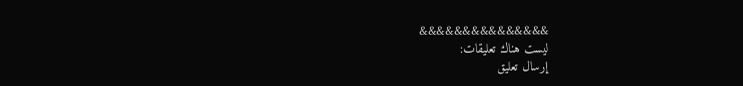&&&&&&&&&&&&&&&
ليست هناك تعليقات:
إرسال تعليق